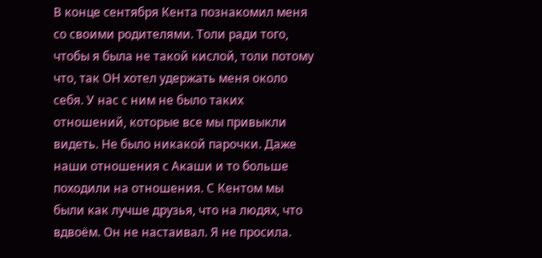В конце сентября Кента познакомил меня со своими родителями. Толи ради того, чтобы я была не такой кислой, толи потому что, так ОН хотел удержать меня около себя. У нас с ним не было таких отношений, которые все мы привыкли видеть. Не было никакой парочки. Даже наши отношения с Акаши и то больше походили на отношения. С Кентом мы были как лучше друзья, что на людях, что вдвоём. Он не настаивал. Я не просила.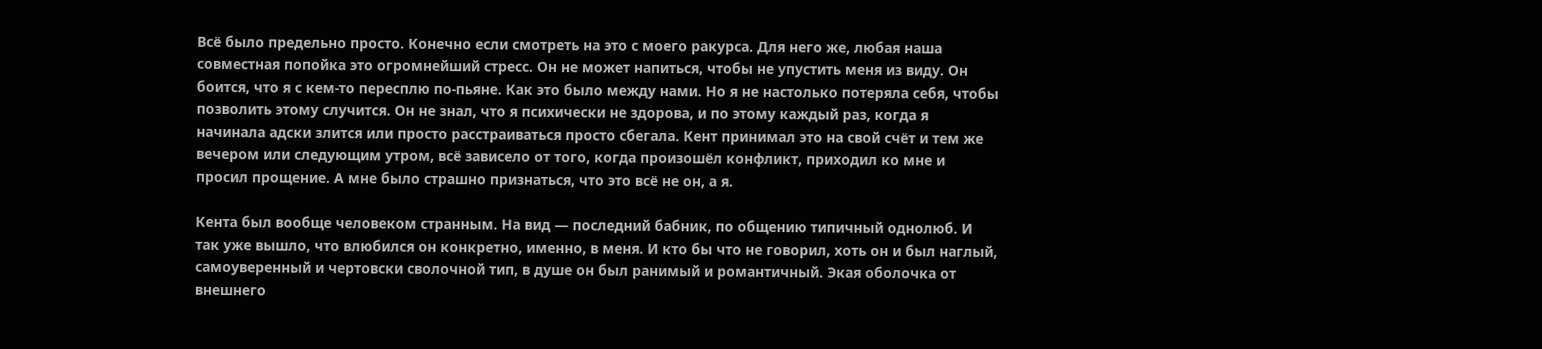Всё было предельно просто. Конечно если смотреть на это с моего ракурса. Для него же, любая наша совместная попойка это огромнейший стресс. Он не может напиться, чтобы не упустить меня из виду. Он боится, что я с кем-то пересплю по-пьяне. Как это было между нами. Но я не настолько потеряла себя, чтобы позволить этому случится. Он не знал, что я психически не здорова, и по этому каждый раз, когда я начинала адски злится или просто расстраиваться просто сбегала. Кент принимал это на свой счёт и тем же вечером или следующим утром, всё зависело от того, когда произошёл конфликт, приходил ко мне и просил прощение. А мне было страшно признаться, что это всё не он, а я.

Кента был вообще человеком странным. На вид — последний бабник, по общению типичный однолюб. И так уже вышло, что влюбился он конкретно, именно, в меня. И кто бы что не говорил, хоть он и был наглый, самоуверенный и чертовски сволочной тип, в душе он был ранимый и романтичный. Экая оболочка от внешнего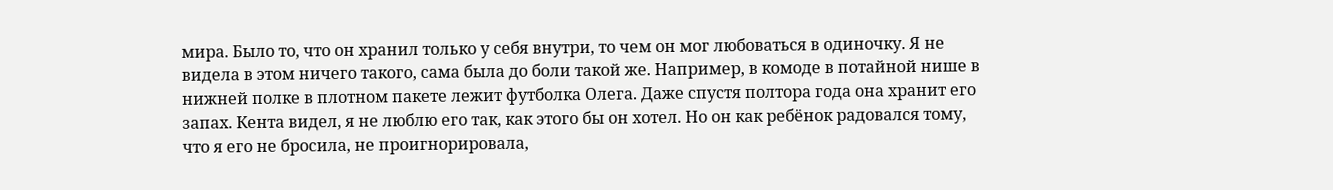мира. Было то, что он хранил только у себя внутри, то чем он мог любоваться в одиночку. Я не видела в этом ничего такого, сама была до боли такой же. Например, в комоде в потайной нише в нижней полке в плотном пакете лежит футболка Олега. Даже спустя полтора года она хранит его запах. Кента видел, я не люблю его так, как этого бы он хотел. Но он как ребёнок радовался тому, что я его не бросила, не проигнорировала,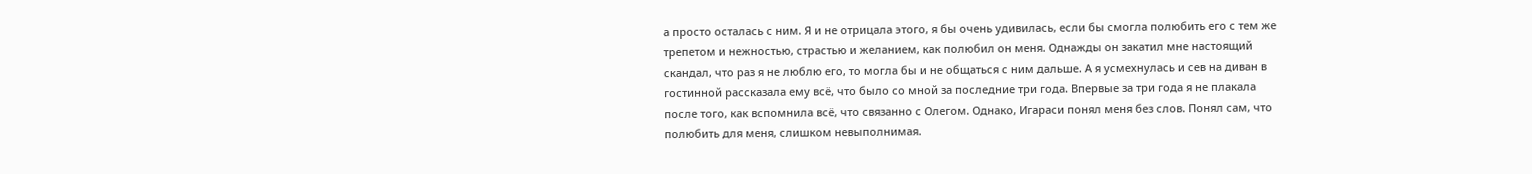а просто осталась с ним. Я и не отрицала этого, я бы очень удивилась, если бы смогла полюбить его с тем же трепетом и нежностью, страстью и желанием, как полюбил он меня. Однажды он закатил мне настоящий скандал, что раз я не люблю его, то могла бы и не общаться с ним дальше. А я усмехнулась и сев на диван в гостинной рассказала ему всё, что было со мной за последние три года. Впервые за три года я не плакала после того, как вспомнила всё, что связанно с Олегом. Однако, Игараси понял меня без слов. Понял сам, что полюбить для меня, слишком невыполнимая.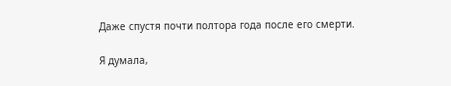Даже спустя почти полтора года после его смерти.

Я думала,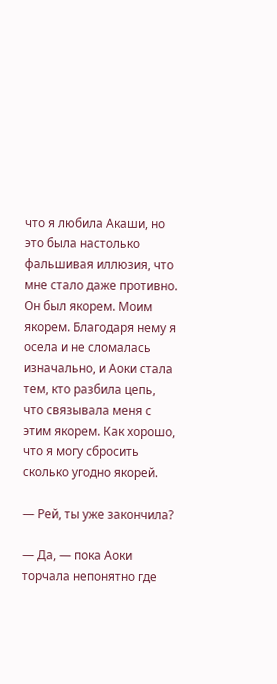что я любила Акаши, но это была настолько фальшивая иллюзия, что мне стало даже противно. Он был якорем. Моим якорем. Благодаря нему я осела и не сломалась изначально, и Аоки стала тем, кто разбила цепь, что связывала меня с этим якорем. Как хорошо, что я могу сбросить сколько угодно якорей.

— Рей, ты уже закончила?

— Да, — пока Аоки торчала непонятно где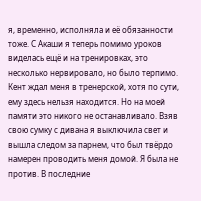я, временно, исполняла и её обязанности тоже. С Акаши я теперь помимо уроков виделась ещё и на тренировках, это несколько нервировало, но было терпимо. Кент ждал меня в тренерской, хотя по сути, ему здесь нельзя находится. Но на моей памяти это никого не останавливало. Взяв свою сумку с дивана я выключила свет и вышла следом за парнем, что был твёрдо намерен проводить меня домой. Я была не против. В последние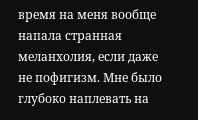время на меня вообще напала странная меланхолия, если даже не пофигизм. Мне было глубоко наплевать на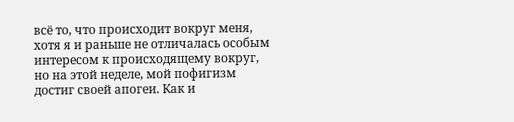всё то, что происходит вокруг меня, хотя я и раньше не отличалась особым интересом к происходящему вокруг, но на этой неделе, мой пофигизм достиг своей апогеи. Как и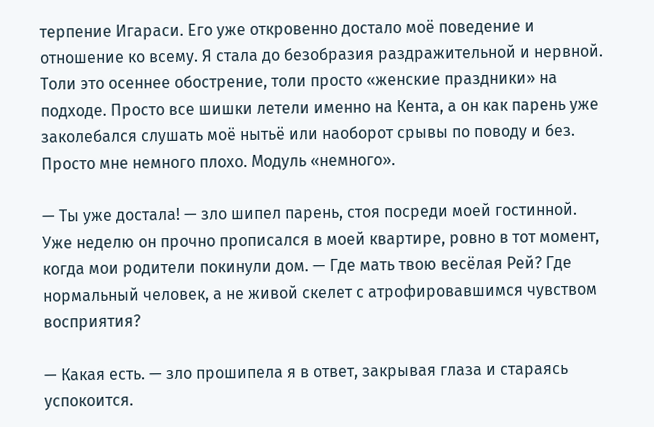терпение Игараси. Его уже откровенно достало моё поведение и отношение ко всему. Я стала до безобразия раздражительной и нервной. Толи это осеннее обострение, толи просто «женские праздники» на подходе. Просто все шишки летели именно на Кента, а он как парень уже заколебался слушать моё нытьё или наоборот срывы по поводу и без. Просто мне немного плохо. Модуль «немного».

— Ты уже достала! — зло шипел парень, стоя посреди моей гостинной. Уже неделю он прочно прописался в моей квартире, ровно в тот момент, когда мои родители покинули дом. — Где мать твою весёлая Рей? Где нормальный человек, а не живой скелет с атрофировавшимся чувством восприятия?

— Какая есть. — зло прошипела я в ответ, закрывая глаза и стараясь успокоится.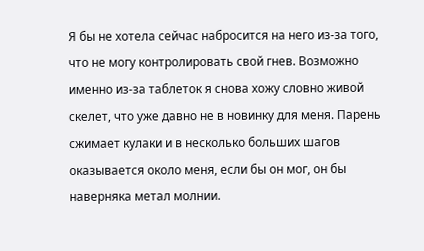Я бы не хотела сейчас набросится на него из-за того, что не могу контролировать свой гнев. Возможно именно из-за таблеток я снова хожу словно живой скелет, что уже давно не в новинку для меня. Парень сжимает кулаки и в несколько больших шагов оказывается около меня, если бы он мог, он бы наверняка метал молнии.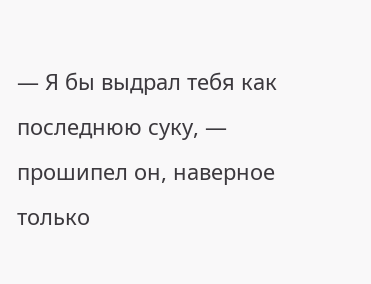— Я бы выдрал тебя как последнюю суку, — прошипел он, наверное только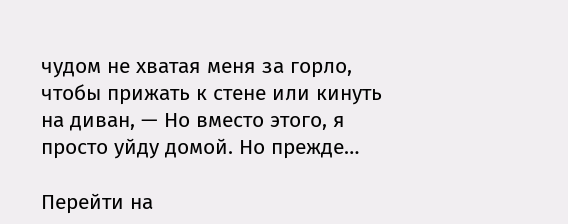чудом не хватая меня за горло, чтобы прижать к стене или кинуть на диван, — Но вместо этого, я просто уйду домой. Но прежде…

Перейти на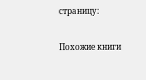страницу:

Похожие книги